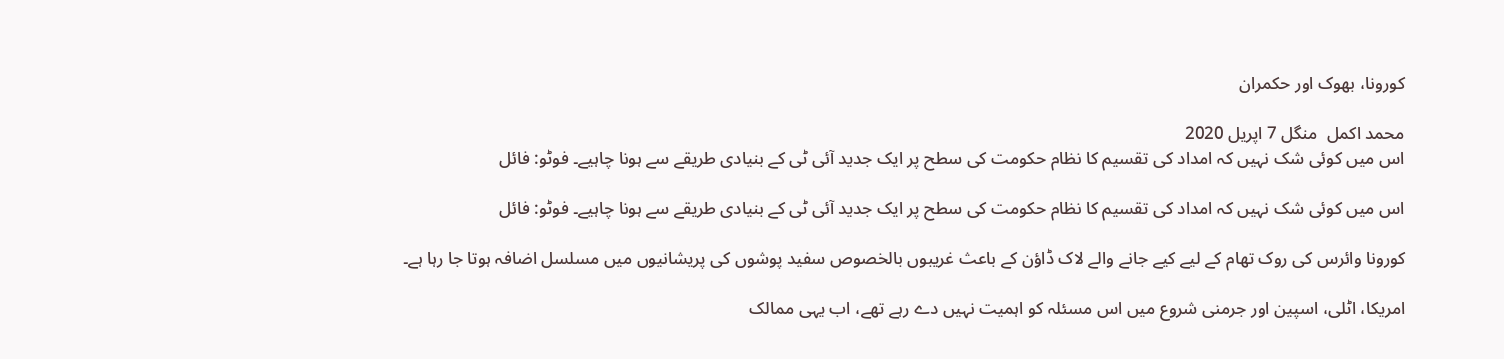کورونا، بھوک اور حکمران

محمد اکمل  منگل 7 اپريل 2020
اس میں کوئی شک نہیں کہ امداد کی تقسیم کا نظام حکومت کی سطح پر ایک جدید آئی ٹی کے بنیادی طریقے سے ہونا چاہیے۔ فوٹو: فائل

اس میں کوئی شک نہیں کہ امداد کی تقسیم کا نظام حکومت کی سطح پر ایک جدید آئی ٹی کے بنیادی طریقے سے ہونا چاہیے۔ فوٹو: فائل

کورونا وائرس کی روک تھام کے لیے کیے جانے والے لاک ڈاؤن کے باعث غریبوں بالخصوص سفید پوشوں کی پریشانیوں میں مسلسل اضافہ ہوتا جا رہا ہے۔

امریکا، اٹلی، اسپین اور جرمنی شروع میں اس مسئلہ کو اہمیت نہیں دے رہے تھے، اب یہی ممالک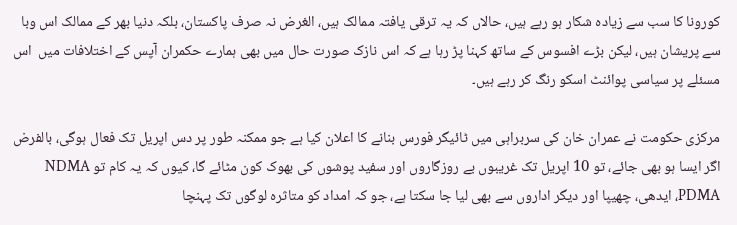کورونا کا سب سے زیادہ شکار ہو رہے ہیں، حالاں کہ یہ ترقی یافتہ ممالک ہیں، الغرض نہ صرف پاکستان، بلکہ دنیا بھر کے ممالک اس وبا سے پریشان ہیں، لیکن بڑے افسوس کے ساتھ کہنا پڑ رہا ہے کہ اس نازک صورت حال میں بھی ہمارے حکمران آپس کے اختلافات میں  اس مسئلے پر سیاسی پوائنٹ اسکو رنگ کر رہے ہیں۔

مرکزی حکومت نے عمران خان کی سربراہی میں ٹائیگر فورس بنانے کا اعلان کیا ہے جو ممکنہ طور پر دس اپریل تک فعال ہوگی، بالفرض اگر ایسا ہو بھی جائے، تو 10 اپریل تک غریبوں بے روزگاروں اور سفید پوشوں کی بھوک کون مٹائے گا، کیوں کہ یہ کام تو NDMA ،PDMA ایدھی، چھیپا اور دیگر اداروں سے بھی لیا جا سکتا ہے، جو کہ امداد کو متاثرہ لوگوں تک پہنچا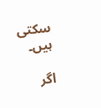سکتی ہیں۔

اگر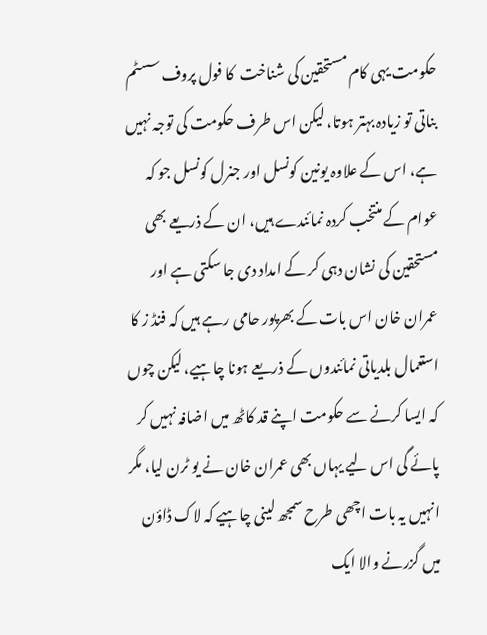حکومت یہی کام مستحقین کی شناخت  کا فول پروف سسٹم بناتی تو زیادہ بہتر ہوتا، لیکن اس طرف حکومت کی توجہ نہیں ہے، اس کے علاوہ یونین کونسل اور جنرل کونسل جو کہ عوام کے منتخب کردہ نمائندے ہیں، ان کے ذریعے بھی مستحقین کی نشان دہی کر کے امداد دی جا سکتی ہے اور عمران خان اس بات کے بھرپور حامی رہے ہیں کہ فنڈ ز کا استعمال بلدیاتی نمائندوں کے ذریعے ہونا چاہیے، لیکن چوں کہ ایسا کرنے سے حکومت اپنے قد کاٹھ میں اضافہ نہیں کر پائے گی اس لیے یہاں بھی عمران خان نے یو ٹرن لیا، مگر انہیں یہ بات اچھی طرح سمجھ لینی چاہیے کہ لاک ڈاؤن میں گزرنے والا ایک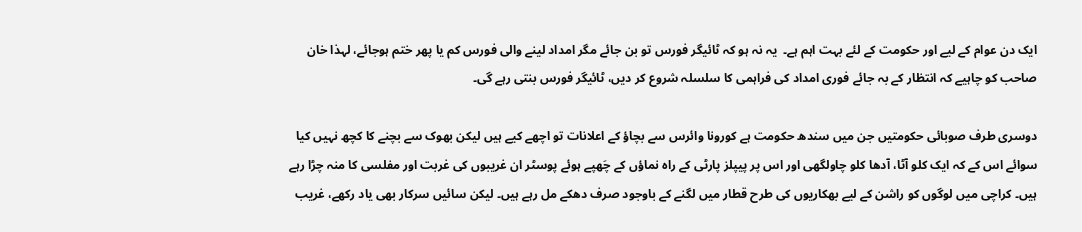ایک دن عوام کے لیے اور حکومت کے لئے بہت اہم ہے۔  یہ نہ ہو کہ ٹائیگر فورس تو بن جائے مگر امداد لینے والی فورس کم یا پھر ختم ہوجائے، لہذا خان صاحب کو چاہیے کہ انتظار کے بہ جائے فوری امداد کی فراہمی کا سلسلہ شروع کر دیں، ٹائیگر فورس بنتی رہے گی۔

دوسری طرف صوبائی حکومتیں جن میں سندھ حکومت ہے کورونا وائرس سے بچاؤ کے اعلانات تو اچھے کیے ہیں لیکن بھوک سے بچنے کا کچھ نہیں کیا سوائے اس کے کہ ایک کلو آٹا، آدھا کلو چاولگھی اور اس پر پیپلز پارٹی کے راہ نماؤں کے چَھپے ہوئے پوسٹر ان غریبوں کی غربت اور مفلسی کا منہ چڑا رہے ہیں۔ کراچی میں لوگوں کو راشن کے لیے بھکاریوں کی طرح قطار میں لگنے کے باوجود صرف دھکے مل رہے ہیں۔ لیکن سائیں سرکار بھی یاد رکھے، غریب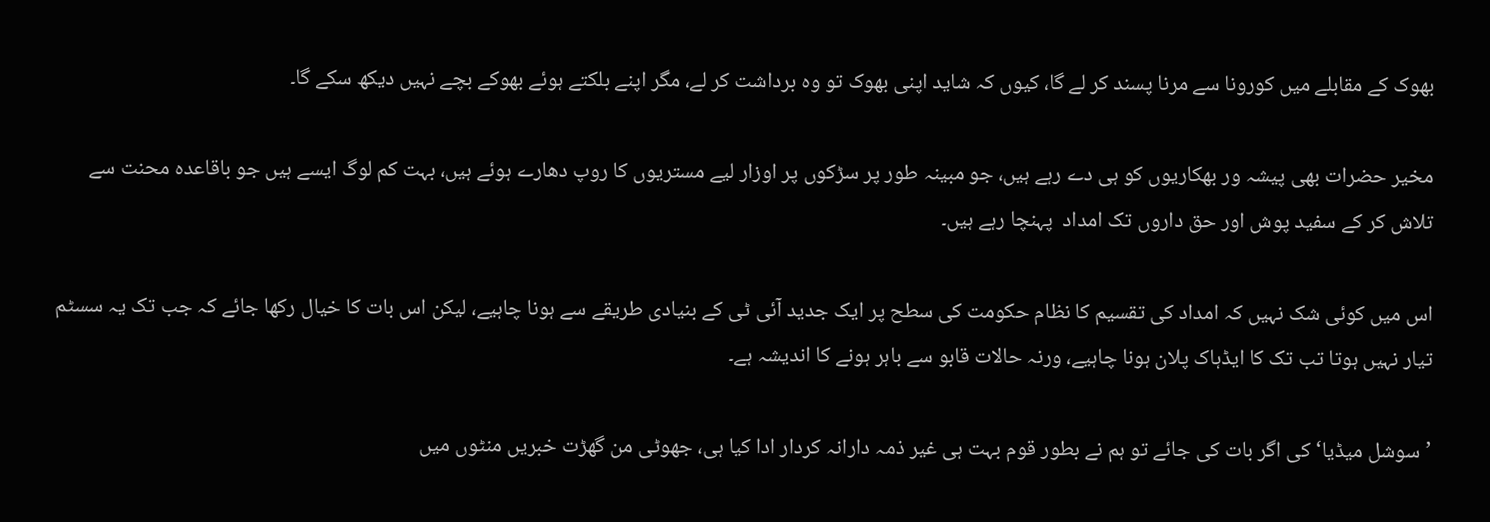بھوک کے مقابلے میں کورونا سے مرنا پسند کر لے گا، کیوں کہ شاید اپنی بھوک تو وہ برداشت کر لے، مگر اپنے بلکتے ہوئے بھوکے بچے نہیں دیکھ سکے گا۔

مخیر حضرات بھی پیشہ ور بھکاریوں کو ہی دے رہے ہیں، جو مبینہ طور پر سڑکوں پر اوزار لیے مستریوں کا روپ دھارے ہوئے ہیں، بہت کم لوگ ایسے ہیں جو باقاعدہ محنت سے تلاش کر کے سفید پوش اور حق داروں تک امداد  پہنچا رہے ہیں۔

اس میں کوئی شک نہیں کہ امداد کی تقسیم کا نظام حکومت کی سطح پر ایک جدید آئی ٹی کے بنیادی طریقے سے ہونا چاہیے، لیکن اس بات کا خیال رکھا جائے کہ جب تک یہ سسٹم تیار نہیں ہوتا تب تک کا ایڈہاک پلان ہونا چاہیے، ورنہ حالات قابو سے باہر ہونے کا اندیشہ ہے۔

’سوشل میڈیا‘ کی اگر بات کی جائے تو ہم نے بطور قوم بہت ہی غیر ذمہ دارانہ کردار ادا کیا ہی، جھوٹی من گھڑت خبریں منٹوں میں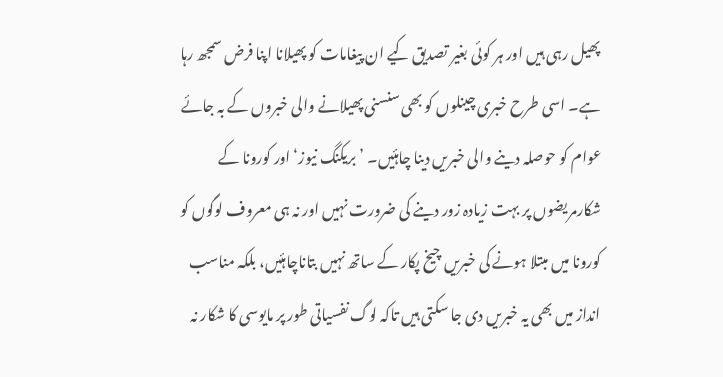پھیل رہی ہیں اور ہر کوئی بغیر تصدیق کیے ان پیغامات کو پھیلانا اپنا فرض سمجھ رہا ہے۔ اسی طرح خبری چینلوں کو بھی سنسنی پھیلانے والی خبروں کے بہ جائے عوام کو حوصلہ دینے والی خبریں دینا چاہئیں۔ ’بریکنگ نیوز‘ اور کورونا کے شکارمریضوں پر بہت زیادہ زور دینے کی ضرورت نہیں اور نہ ہی معروف لوگوں کو کورونا میں مبتلا ہونے کی خبریں چیخ پکار کے ساتھ نہیں بتاناچاہئیں، بلکہ مناسب انداز میں بھی یہ خبریں دی جا سکتی ہیں تاکہ لوگ نفسیاتی طور پر مایوسی کا شکار نہ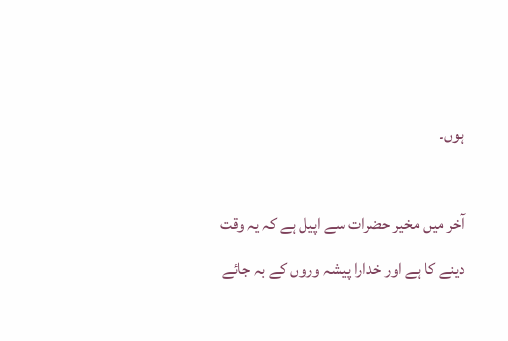ہوں۔

آخر میں مخیر حضرات سے اپیل ہے کہ یہ وقت دینے کا ہے اور خدارا پیشہ وروں کے بہ جائے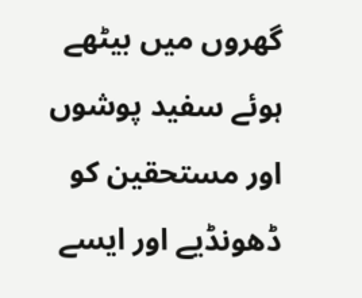گھروں میں بیٹھے ہوئے سفید پوشوں اور مستحقین کو ڈھونڈیے اور ایسے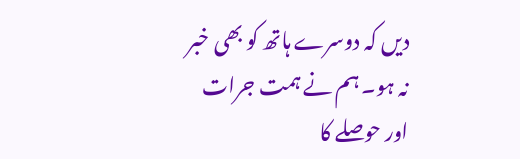دیں کہ دوسرے ہاتھ کو بھی خبر نہ ہو۔ ہم نے ہمت جرات اور حوصلے کا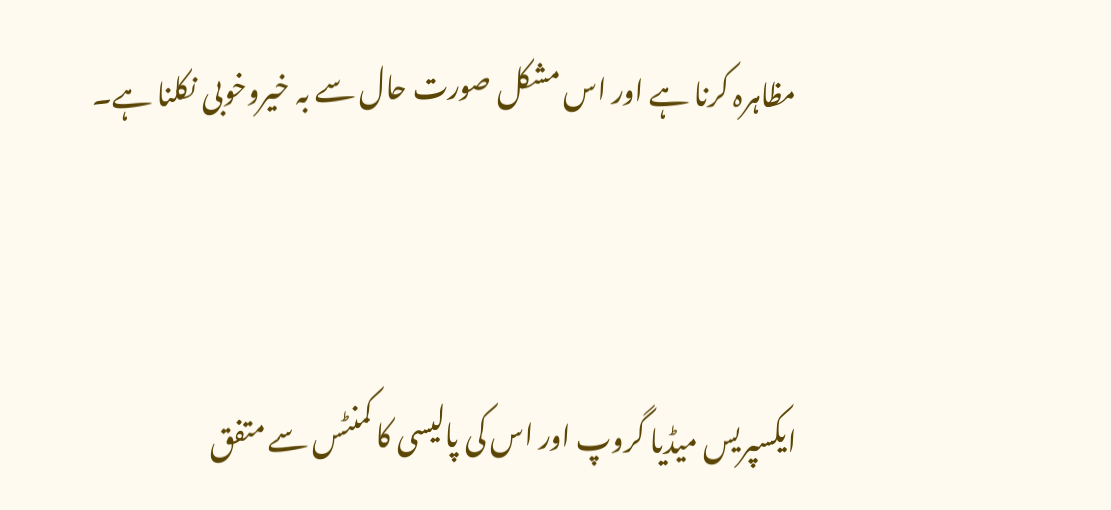مظاہرہ کرنا ہے اور اس مشکل صورت حال سے بہ خیروخوبی نکلنا ہے۔



ایکسپریس میڈیا گروپ اور اس کی پالیسی کا کمنٹس سے متفق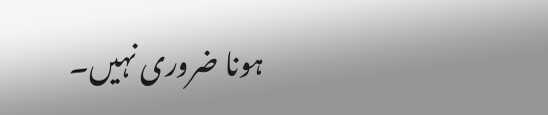ہونا ضروری نہیں۔